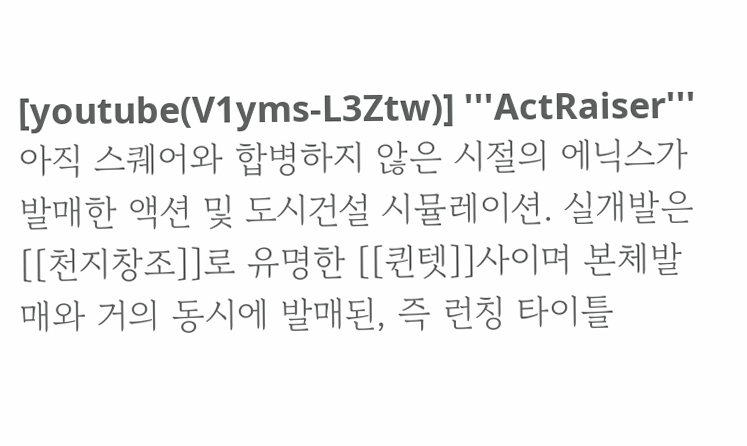[youtube(V1yms-L3Ztw)] '''ActRaiser''' 아직 스퀘어와 합병하지 않은 시절의 에닉스가 발매한 액션 및 도시건설 시뮬레이션. 실개발은 [[천지창조]]로 유명한 [[퀸텟]]사이며 본체발매와 거의 동시에 발매된, 즉 런칭 타이틀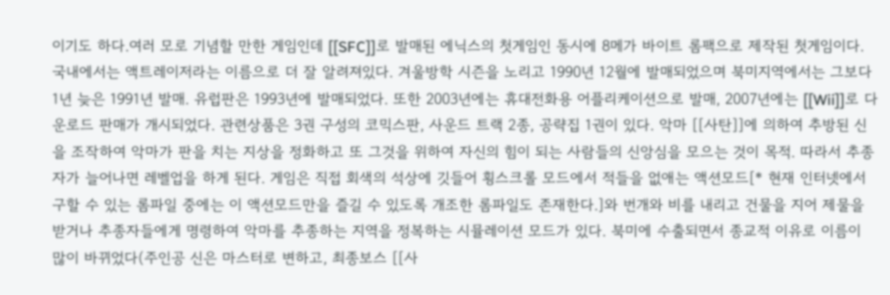이기도 하다.여러 모로 기념할 만한 게임인데 [[SFC]]로 발매된 에닉스의 첫게임인 동시에 8메가 바이트 롬팩으로 제작된 첫게임이다. 국내에서는 액트레이저라는 이름으로 더 잘 알려져있다. 겨울방학 시즌을 노리고 1990년 12월에 발매되었으며 북미지역에서는 그보다 1년 늦은 1991년 발매. 유럽판은 1993년에 발매되었다. 또한 2003년에는 휴대전화용 어플리케이션으로 발매, 2007년에는 [[Wii]]로 다운로드 판매가 개시되었다. 관련상품은 3권 구성의 코믹스판, 사운드 트랙 2종, 공략집 1권이 있다. 악마 [[사탄]]에 의하여 추방된 신을 조작하여 악마가 판을 치는 지상을 정화하고 또 그것을 위하여 자신의 힘이 되는 사람들의 신앙심을 모으는 것이 목적. 따라서 추종자가 늘어나면 레벨업을 하게 된다. 게임은 직접 회색의 석상에 깃들어 횡스크롤 모드에서 적들을 없애는 액션모드[* 현재 인터넷에서 구할 수 있는 롬파일 중에는 이 액션모드만을 즐길 수 있도록 개조한 롬파일도 존재한다.]와 번개와 비를 내리고 건물을 지어 제물을 받거나 추종자들에게 명령하여 악마를 추종하는 지역을 정복하는 시뮬레이션 모드가 있다. 북미에 수출되면서 종교적 이유로 이름이 많이 바뀌었다(주인공 신은 마스터로 변하고, 최종보스 [[사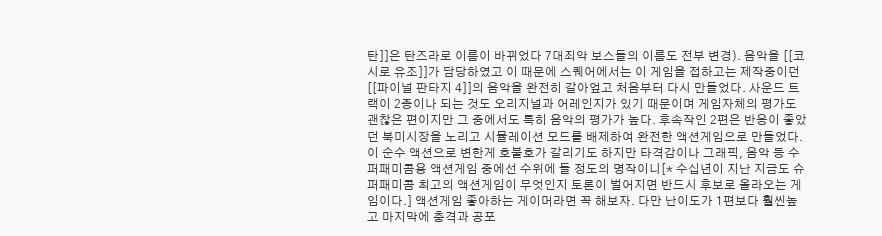탄]]은 탄즈라로 이름이 바뀌었다 7대죄악 보스들의 이름도 전부 변경). 음악을 [[코시로 유조]]가 담당하였고 이 때문에 스퀘어에서는 이 게임을 접하고는 제작중이던 [[파이널 판타지 4]]의 음악을 완전히 갈아엎고 처음부터 다시 만들었다. 사운드 트랙이 2종이나 되는 것도 오리지널과 어레인지가 있기 때문이며 게임자체의 평가도 괜찮은 편이지만 그 중에서도 특히 음악의 평가가 높다. 후속작인 2편은 반응이 좋았던 북미시장을 노리고 시뮬레이션 모드를 배제하여 완전한 액션게임으로 만들었다. 이 순수 액션으로 변한게 호불호가 갈리기도 하지만 타격감이나 그래픽, 음악 등 수퍼패미콤용 액션게임 중에선 수위에 들 정도의 명작이니[* 수십년이 지난 지금도 슈퍼패미콤 최고의 액션게임이 무엇인지 토론이 벌어지면 반드시 후보로 올라오는 게임이다.] 액션게임 좋아하는 게이머라면 꼭 해보자. 다만 난이도가 1편보다 훨씬높고 마지막에 충격과 공포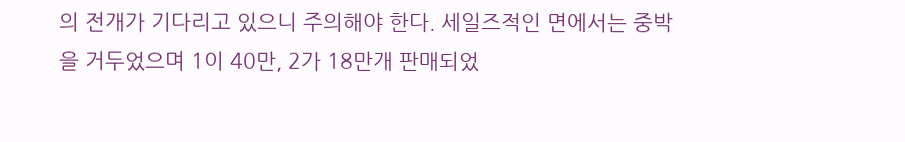의 전개가 기다리고 있으니 주의해야 한다. 세일즈적인 면에서는 중박을 거두었으며 1이 40만, 2가 18만개 판매되었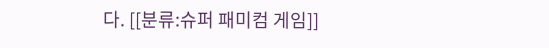다. [[분류:슈퍼 패미컴 게임]]